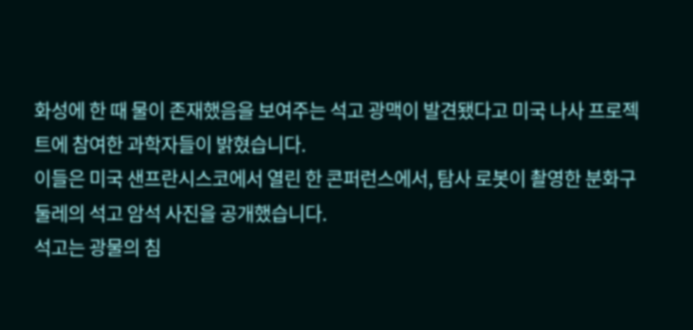화성에 한 때 물이 존재했음을 보여주는 석고 광맥이 발견됐다고 미국 나사 프로젝트에 참여한 과학자들이 밝혔습니다.
이들은 미국 샌프란시스코에서 열린 한 콘퍼런스에서, 탐사 로봇이 촬영한 분화구 둘레의 석고 암석 사진을 공개했습니다.
석고는 광물의 침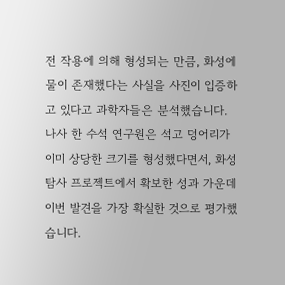전 작용에 의해 형성되는 만큼, 화성에 물이 존재했다는 사실을 사진이 입증하고 있다고 과학자들은 분석했습니다.
나사 한 수석 연구원은 석고 덩어리가 이미 상당한 크기를 형성했다면서, 화성 탐사 프로젝트에서 확보한 성과 가운데 이번 발견을 가장 확실한 것으로 평가했습니다.